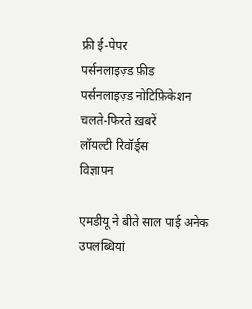फ्री ई-पेपर
पर्सनलाइज़्ड फ़ीड
पर्सनलाइज़्ड नोटिफ़िकेशन
चलते-फिरते ख़बरें
लॉयल्टी रिवॉर्ड्स
विज्ञापन

एमडीयू ने बीते साल पाई अनेक उपलब्धियां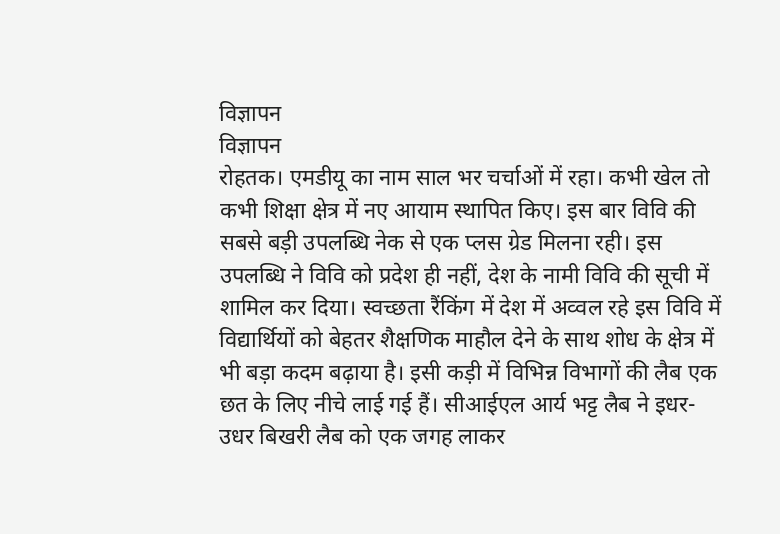विज्ञापन
विज्ञापन
रोहतक। एमडीयू का नाम साल भर चर्चाओं में रहा। कभी खेल तो कभी शिक्षा क्षेत्र में नए आयाम स्थापित किए। इस बार विवि की सबसे बड़ी उपलब्धि नेक से एक प्लस ग्रेड मिलना रही। इस उपलब्धि ने विवि को प्रदेश ही नहीं, देश के नामी विवि की सूची में शामिल कर दिया। स्वच्छता रैंकिंग में देश में अव्वल रहे इस विवि में विद्यार्थियों को बेहतर शैक्षणिक माहौल देने के साथ शोध के क्षेत्र में भी बड़ा कदम बढ़ाया है। इसी कड़ी में विभिन्न विभागों की लैब एक छत के लिए नीचे लाई गई हैं। सीआईएल आर्य भट्ट लैब ने इधर-उधर बिखरी लैब को एक जगह लाकर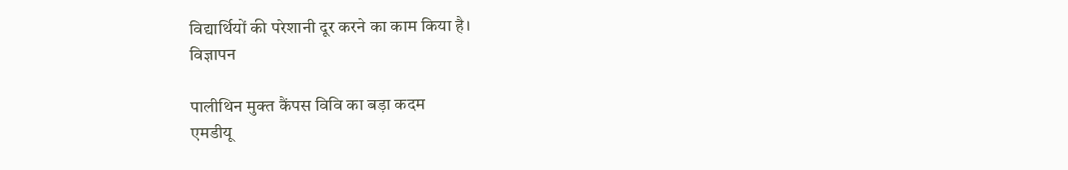विद्यार्थियों की परेशानी दूर करने का काम किया है।
विज्ञापन

पालीथिन मुक्त कैंपस विवि का बड़ा कदम
एमडीयू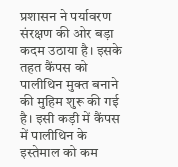प्रशासन ने पर्यावरण संरक्षण की ओर बड़ा कदम उठाया है। इसके तहत कैंपस को पालीथिन मुक्त बनाने की मुहिम शुरू की गई है। इसी कड़ी में कैंपस में पालीथिन के इस्तेमाल को कम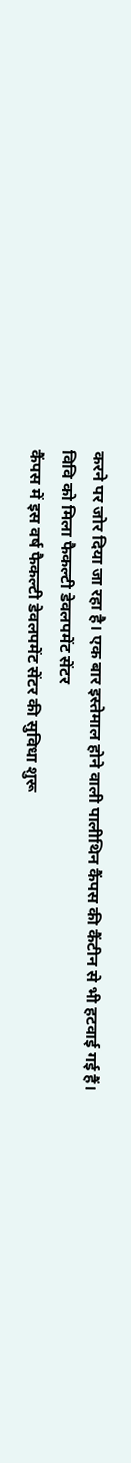करने पर जोर दिया जा रहा है। एक बार इस्तेमाल होने वाली पालीथिन कैंपस की कैंटीन से भी हटवाई गई हैं।
विवि को मिला फैकल्टी डेवलपमेंट सेंटर
कैंपस में इस वर्ष फैकल्टी डेवलपमेंट सेंटर की सुविधा शुरू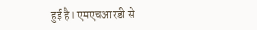हुई है। एमएचआरडी से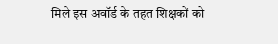मिले इस अवॉर्ड के तहत शिक्षकों को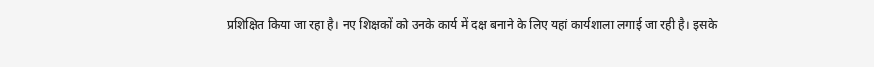प्रशिक्षित किया जा रहा है। नए शिक्षकों को उनके कार्य में दक्ष बनाने के लिए यहां कार्यशाला लगाई जा रही है। इसके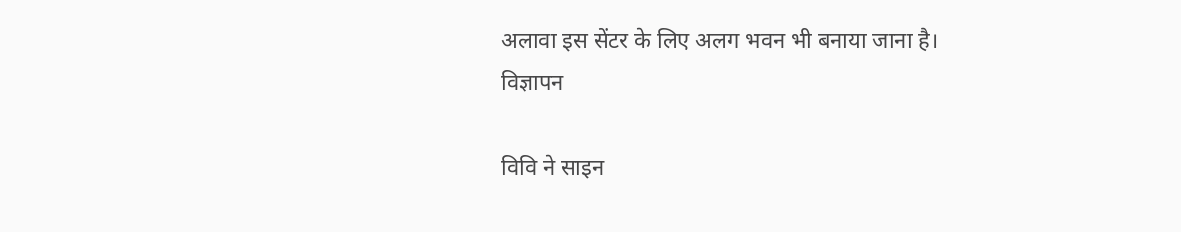अलावा इस सेंटर के लिए अलग भवन भी बनाया जाना है।
विज्ञापन

विवि ने साइन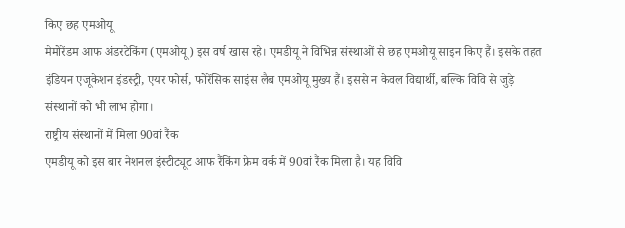किए छह एमओयू
मेमोरेंडम आफ अंडरटेकिंग (एमओयू) इस वर्ष खास रहे। एमडीयू ने विभिन्न संस्थाओं से छह एमओयू साइन किए हैं। इसके तहत इंडियन एजूकेशन इंडस्ट्री, एयर फोर्स, फोरेंसिक साइंस लैब एमओयू मुख्य हैं। इससे न केवल विद्यार्थी, बल्कि विवि से जुड़े संस्थानों को भी लाभ होगा।
राष्ट्रीय संस्थानों में मिला 90वां रैंक
एमडीयू को इस बार नेशनल इंस्टीट्यूट आफ रैंकिंग फ्रेम वर्क में 90वां रैंक मिला है। यह विवि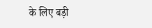के लिए बड़ी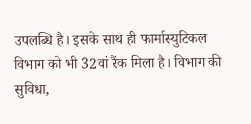उपलब्धि है। इसके साथ ही फार्मास्युटिकल विभाग को भी 32वां रैंक मिला है। विभाग की सुविधा,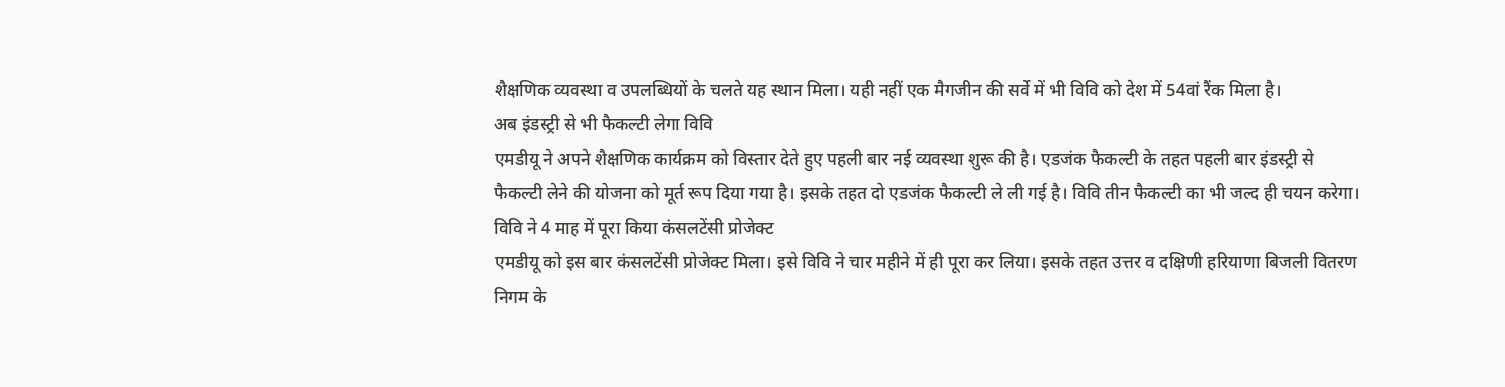शैक्षणिक व्यवस्था व उपलब्धियों के चलते यह स्थान मिला। यही नहीं एक मैगजीन की सर्वे में भी विवि को देश में 54वां रैंक मिला है।
अब इंडस्ट्री से भी फैकल्टी लेगा विवि
एमडीयू ने अपने शैक्षणिक कार्यक्रम को विस्तार देते हुए पहली बार नई व्यवस्था शुरू की है। एडजंक फैकल्टी के तहत पहली बार इंडस्ट्री से फैकल्टी लेने की योजना को मूर्त रूप दिया गया है। इसके तहत दो एडजंक फैकल्टी ले ली गई है। विवि तीन फैकल्टी का भी जल्द ही चयन करेगा।
विवि ने 4 माह में पूरा किया कंसलटेंसी प्रोजेक्ट
एमडीयू को इस बार कंसलटेंसी प्रोजेक्ट मिला। इसे विवि ने चार महीने में ही पूरा कर लिया। इसके तहत उत्तर व दक्षिणी हरियाणा बिजली वितरण निगम के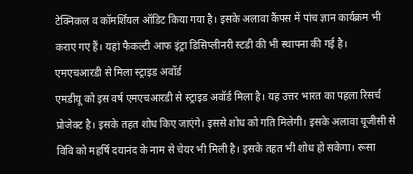टेक्निकल व कॉमर्शियल ऑडिट किया गया है। इसके अलावा कैंपस में पांच ज्ञान कार्यक्रम भी कराए गए हैं। यहां फैकल्टी आफ इंट्रा डिसिप्लीनरी स्टडी की भी स्थापना की गई है।
एमएचआरडी से मिला स्ट्राइड अवॉर्ड
एमडीयू को इस वर्ष एमएचआरडी से स्ट्राइड अवॉर्ड मिला है। यह उत्तर भारत का पहला रिसर्च प्रोजेक्ट है। इसके तहत शोध किए जाएंगे। इससे शोध को गति मिलेगी। इसके अलावा यूजीसी से विवि को महर्षि दयानंद के नाम से चेयर भी मिली है। इसके तहत भी शोध हो सकेगा। रूसा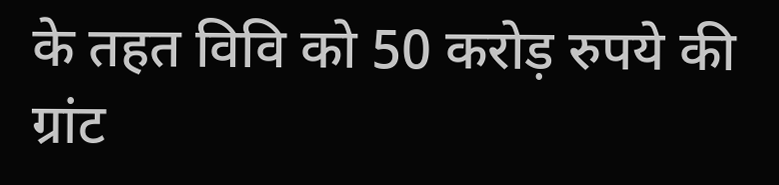के तहत विवि को 50 करोड़ रुपये की ग्रांट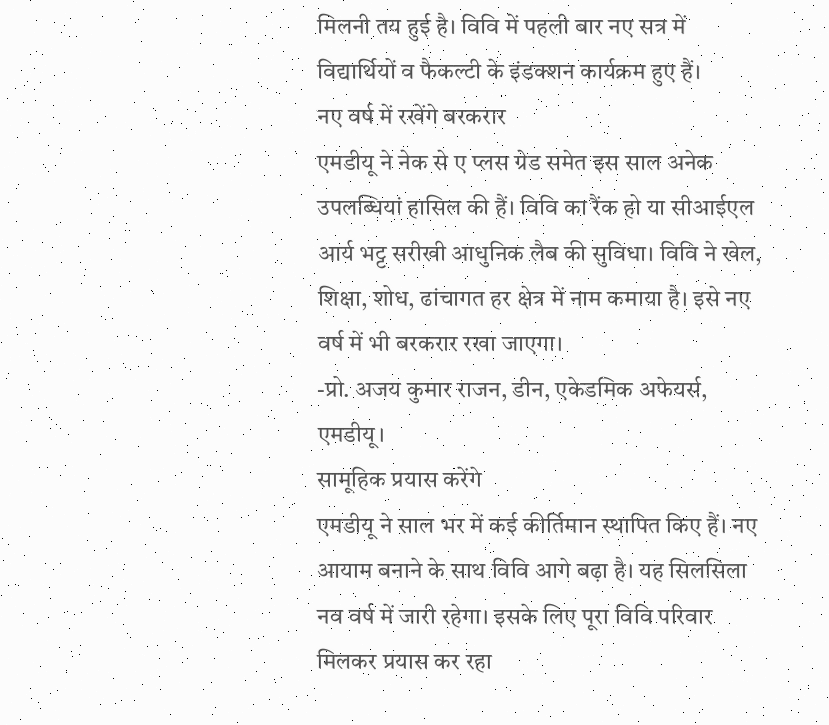मिलनी तय हुई है। विवि में पहली बार नए सत्र में विद्यार्थियों व फैकल्टी के इंडक्शन कार्यक्रम हुए हैं।
नए वर्ष में रखेंगे बरकरार
एमडीयू ने नेक से ए प्लस ग्रेड समेत इस साल अनेक उपलब्धियां हासिल की हैं। विवि का रैंक हो या सीआईएल आर्य भट्ट सरीखी आधुनिक लैब की सुविधा। विवि ने खेल, शिक्षा, शोध, ढांचागत हर क्षेत्र में नाम कमाया है। इसे नए वर्ष में भी बरकरार रखा जाएगा।
-प्रो. अजय कुमार राजन, डीन, एकेडमिक अफेयर्स, एमडीयू।
सामूहिक प्रयास करेंगे
एमडीयू ने साल भर में कई कीर्तिमान स्थापित किए हैं। नए आयाम बनाने के साथ विवि आगे बढ़ा है। यह सिलसिला नव वर्ष में जारी रहेगा। इसके लिए पूरा विवि परिवार मिलकर प्रयास कर रहा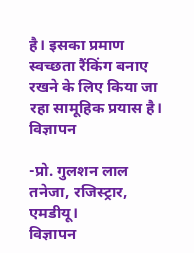है। इसका प्रमाण स्वच्छता रैंकिंग बनाए रखने के लिए किया जा रहा सामूहिक प्रयास है।
विज्ञापन

-प्रो. गुलशन लाल तनेजा, रजिस्ट्रार, एमडीयू।
विज्ञापन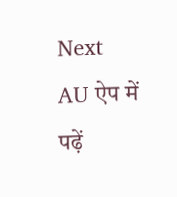Next
AU ऐप में पढ़ें